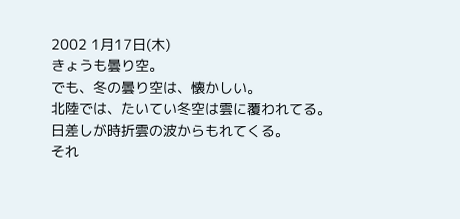2002 1月17日(木)
きょうも曇り空。
でも、冬の曇り空は、懐かしい。
北陸では、たいてい冬空は雲に覆われてる。
日差しが時折雲の波からもれてくる。
それ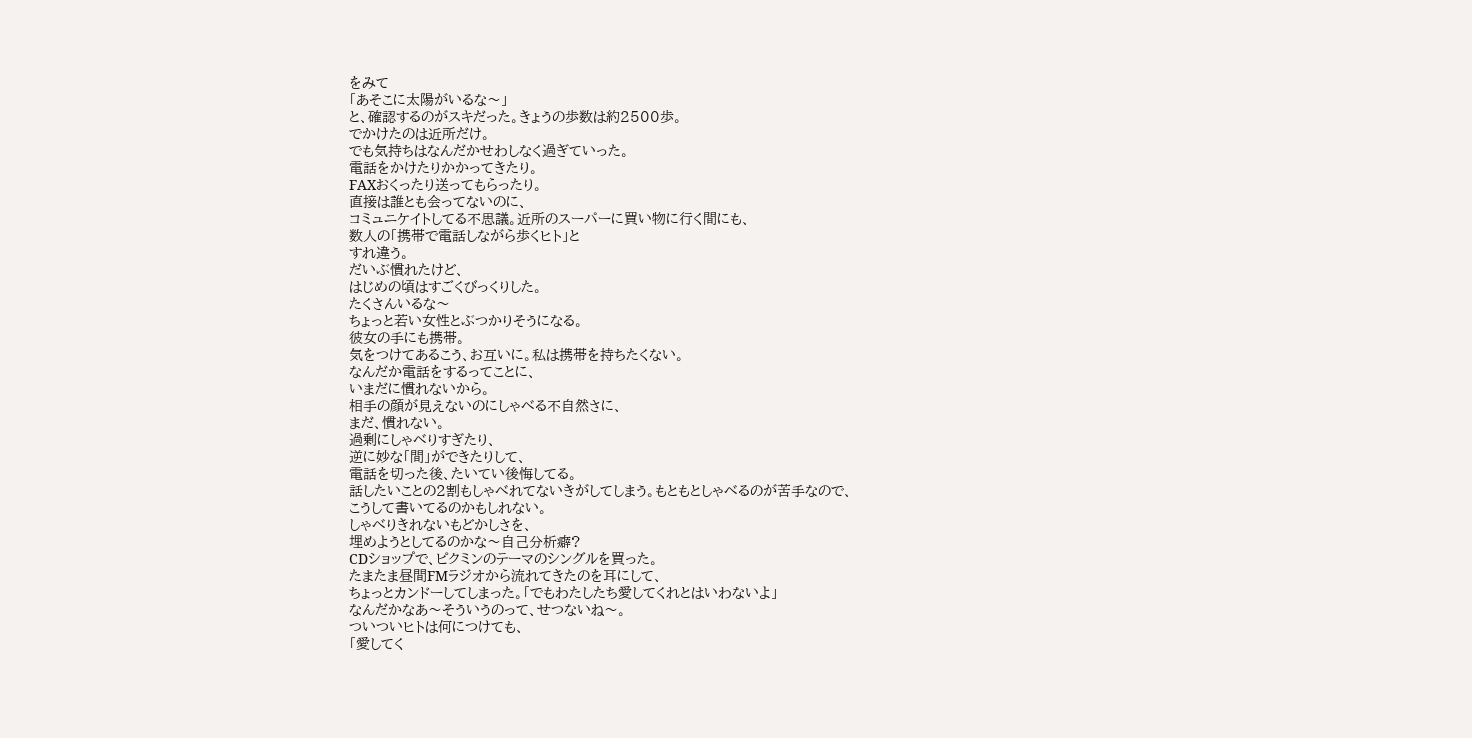をみて
「あそこに太陽がいるな〜」
と、確認するのがスキだった。きょうの歩数は約2500歩。
でかけたのは近所だけ。
でも気持ちはなんだかせわしなく過ぎていった。
電話をかけたりかかってきたり。
FAXおくったり送ってもらったり。
直接は誰とも会ってないのに、
コミュニケイトしてる不思議。近所のスーパーに買い物に行く間にも、
数人の「携帯で電話しながら歩くヒト」と
すれ違う。
だいぶ慣れたけど、
はじめの頃はすごくびっくりした。
たくさんいるな〜
ちょっと若い女性とぶつかりそうになる。
彼女の手にも携帯。
気をつけてあるこう、お互いに。私は携帯を持ちたくない。
なんだか電話をするってことに、
いまだに慣れないから。
相手の顔が見えないのにしゃべる不自然さに、
まだ、慣れない。
過剰にしゃべりすぎたり、
逆に妙な「間」ができたりして、
電話を切った後、たいてい後悔してる。
話したいことの2割もしゃべれてないきがしてしまう。もともとしゃべるのが苦手なので、
こうして書いてるのかもしれない。
しゃべりきれないもどかしさを、
埋めようとしてるのかな〜自己分析癖?
CDショップで、ピクミンのテーマのシングルを買った。
たまたま昼間FMラジオから流れてきたのを耳にして、
ちょっとカンドーしてしまった。「でもわたしたち愛してくれとはいわないよ」
なんだかなあ〜そういうのって、せつないね〜。
ついついヒトは何につけても、
「愛してく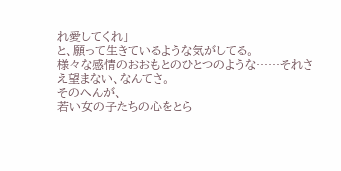れ愛してくれ」
と、願って生きているような気がしてる。
様々な感情のおおもとのひとつのような……それさえ望まない、なんてさ。
そのへんが、
若い女の子たちの心をとら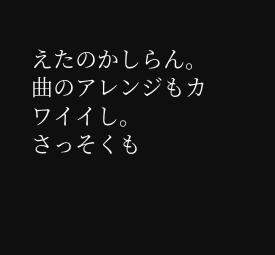えたのかしらん。
曲のアレンジもカワイイし。
さっそくも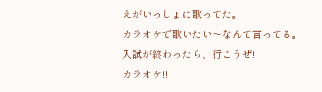えがいっしょに歌ってた。
カラオケで歌いたい〜なんて言ってる。入試が終わったら、行こうぜ!
カラオケ!!